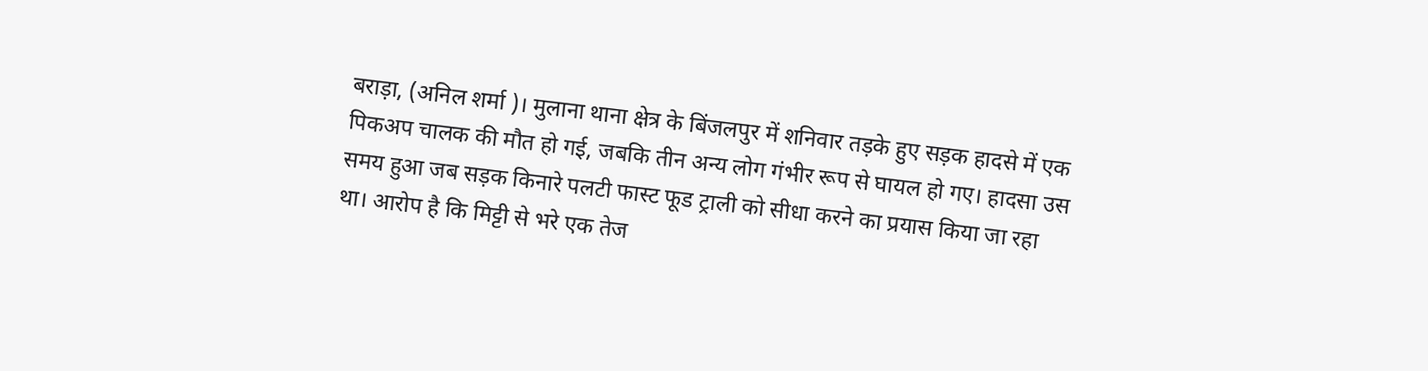बराड़ा, (अनिल शर्मा )। मुलाना थाना क्षेत्र के बिंजलपुर में शनिवार तड़के हुए सड़क हादसे में एक पिकअप चालक की मौत हो गई, जबकि तीन अन्य लोग गंभीर रूप से घायल हो गए। हादसा उस समय हुआ जब सड़क किनारे पलटी फास्ट फूड ट्राली को सीधा करने का प्रयास किया जा रहा था। आरोप है कि मिट्टी से भरे एक तेज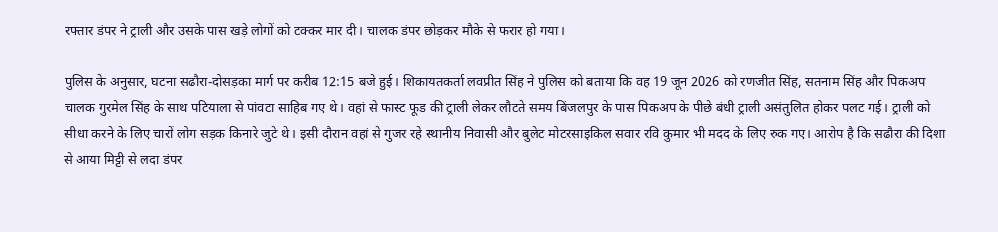रफ्तार डंपर ने ट्राली और उसके पास खड़े लोगों को टक्कर मार दी। चालक डंपर छोड़कर मौके से फरार हो गया।

पुलिस के अनुसार, घटना सढौरा-दोसड़का मार्ग पर करीब 12:15 बजे हुई। शिकायतकर्ता लवप्रीत सिंह ने पुलिस को बताया कि वह 19 जून 2026 को रणजीत सिंह, सतनाम सिंह और पिकअप चालक गुरमेल सिंह के साथ पटियाला से पांवटा साहिब गए थे। वहां से फास्ट फूड की ट्राली लेकर लौटते समय बिंजलपुर के पास पिकअप के पीछे बंधी ट्राली असंतुलित होकर पलट गई। ट्राली को सीधा करने के लिए चारों लोग सड़क किनारे जुटे थे। इसी दौरान वहां से गुजर रहे स्थानीय निवासी और बुलेट मोटरसाइकिल सवार रवि कुमार भी मदद के लिए रुक गए। आरोप है कि सढौरा की दिशा से आया मिट्टी से लदा डंपर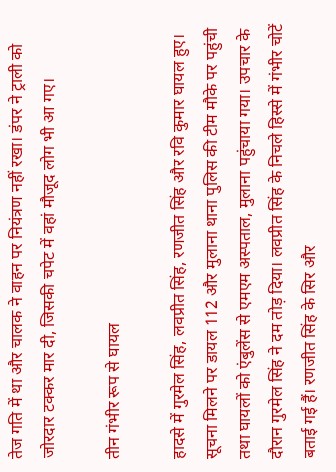तेज गति में था और चालक ने वाहन पर नियंत्रण नहीं रखा। डंपर ने ट्राली को जोरदार टक्कर मार दी, जिसकी चपेट में वहां मौजूद लोग भी आ गए।

तीन गंभीर रूप से घायल

हादसे में गुरमेल सिंह, लवप्रीत सिंह, रणजीत सिंह और रवि कुमार घायल हुए। सूचना मिलने पर डायल 112 और मुलाना थाना पुलिस की टीम मौके पर पहुंची तथा घायलों को एंबुलेंस से एमएम अस्पताल, मुलाना पहुंचाया गया। उपचार के दौरान गुरमेल सिंह ने दम तोड़ दिया। लवप्रीत सिंह के निचले हिस्से में गंभीर चोटें बताई गई हैं। रणजीत सिंह के सिर और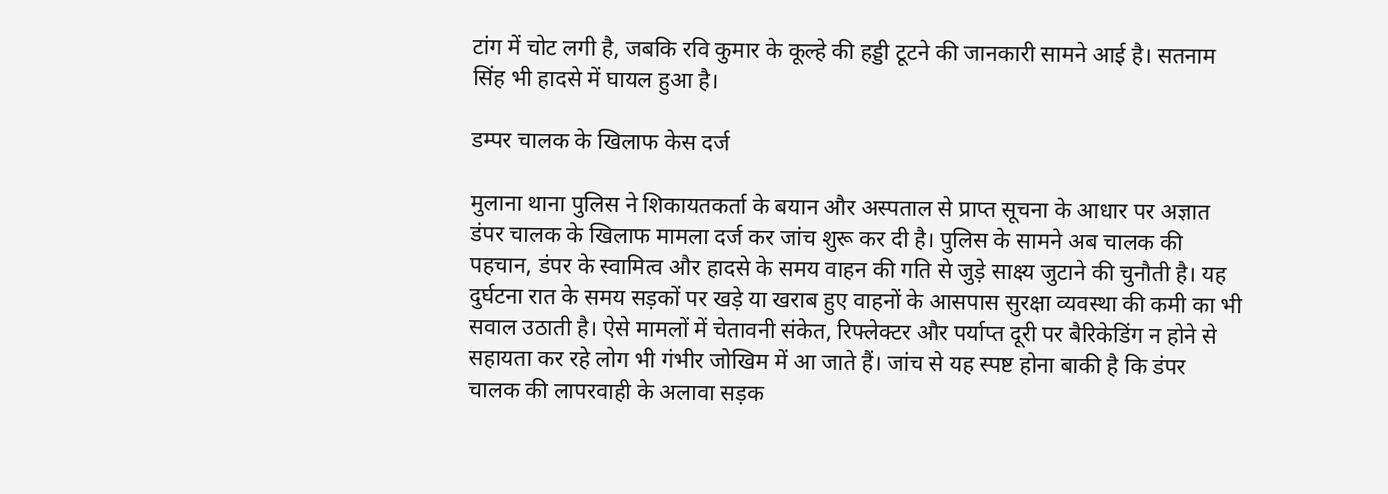टांग में चोट लगी है, जबकि रवि कुमार के कूल्हे की हड्डी टूटने की जानकारी सामने आई है। सतनाम सिंह भी हादसे में घायल हुआ है।

डम्पर चालक के खिलाफ केस दर्ज

मुलाना थाना पुलिस ने शिकायतकर्ता के बयान और अस्पताल से प्राप्त सूचना के आधार पर अज्ञात डंपर चालक के खिलाफ मामला दर्ज कर जांच शुरू कर दी है। पुलिस के सामने अब चालक की पहचान, डंपर के स्वामित्व और हादसे के समय वाहन की गति से जुड़े साक्ष्य जुटाने की चुनौती है। यह दुर्घटना रात के समय सड़कों पर खड़े या खराब हुए वाहनों के आसपास सुरक्षा व्यवस्था की कमी का भी सवाल उठाती है। ऐसे मामलों में चेतावनी संकेत, रिफ्लेक्टर और पर्याप्त दूरी पर बैरिकेडिंग न होने से सहायता कर रहे लोग भी गंभीर जोखिम में आ जाते हैं। जांच से यह स्पष्ट होना बाकी है कि डंपर चालक की लापरवाही के अलावा सड़क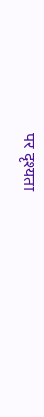पर दृश्यता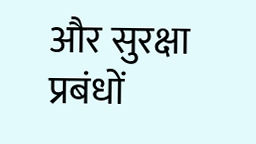और सुरक्षा प्रबंधों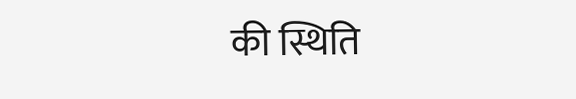की स्थिति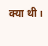क्या थी।